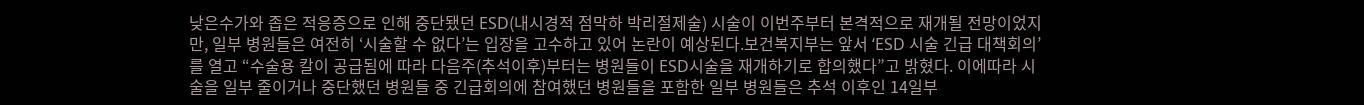낮은수가와 좁은 적응증으로 인해 중단됐던 ESD(내시경적 점막하 박리절제술) 시술이 이번주부터 본격적으로 재개될 전망이었지만, 일부 병원들은 여전히 ‘시술할 수 없다’는 입장을 고수하고 있어 논란이 예상된다.보건복지부는 앞서 ‘ESD 시술 긴급 대책회의’를 열고 “수술용 칼이 공급됨에 따라 다음주(추석이후)부터는 병원들이 ESD시술을 재개하기로 합의했다”고 밝혔다. 이에따라 시술을 일부 줄이거나 중단했던 병원들 중 긴급회의에 참여했던 병원들을 포함한 일부 병원들은 추석 이후인 14일부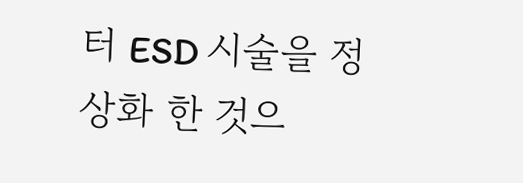터 ESD 시술을 정상화 한 것으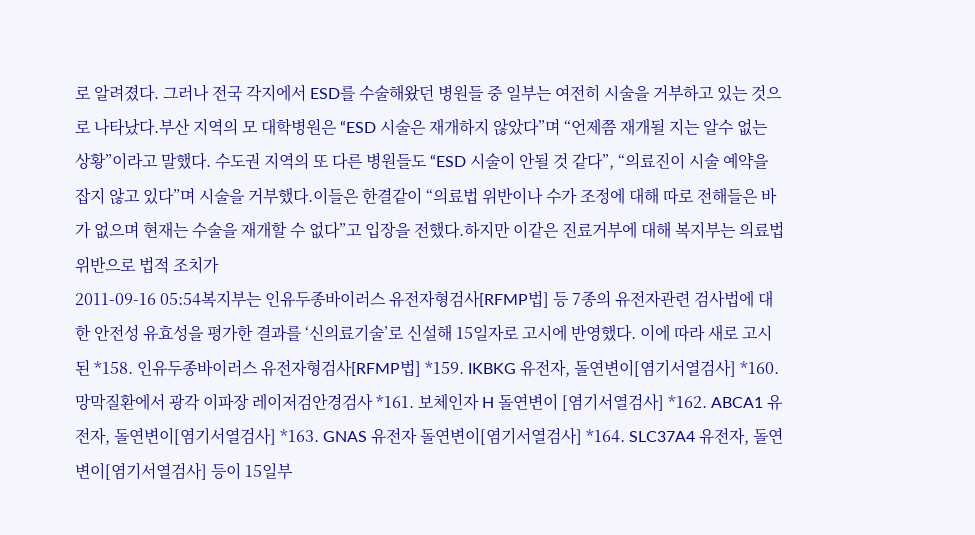로 알려졌다. 그러나 전국 각지에서 ESD를 수술해왔던 병원들 중 일부는 여전히 시술을 거부하고 있는 것으로 나타났다.부산 지역의 모 대학병원은 “ESD 시술은 재개하지 않았다”며 “언제쯤 재개될 지는 알수 없는 상황”이라고 말했다. 수도권 지역의 또 다른 병원들도 “ESD 시술이 안될 것 같다”, “의료진이 시술 예약을 잡지 않고 있다”며 시술을 거부했다.이들은 한결같이 “의료법 위반이나 수가 조정에 대해 따로 전해들은 바가 없으며 현재는 수술을 재개할 수 없다”고 입장을 전했다.하지만 이같은 진료거부에 대해 복지부는 의료법 위반으로 법적 조치가
2011-09-16 05:54복지부는 인유두종바이러스 유전자형검사[RFMP법] 등 7종의 유전자관련 검사법에 대한 안전성 유효성을 평가한 결과를 ‘신의료기술’로 신설해 15일자로 고시에 반영했다. 이에 따라 새로 고시된 *158. 인유두종바이러스 유전자형검사[RFMP법] *159. IKBKG 유전자, 돌연변이[염기서열검사] *160. 망막질환에서 광각 이파장 레이저검안경검사 *161. 보체인자 H 돌연변이 [염기서열검사] *162. ABCA1 유전자, 돌연변이[염기서열검사] *163. GNAS 유전자 돌연변이[염기서열검사] *164. SLC37A4 유전자, 돌연변이[염기서열검사] 등이 15일부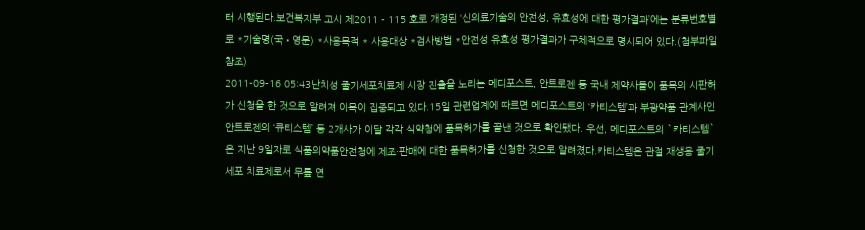터 시행된다.보건복지부 고시 제2011 - 115 호로 개정된 ‘신의료기술의 안전성, 유효성에 대한 평가결과’에는 분류번호별로 *기술명(국•영문) *사용목적 * 사용대상 *검사방법 *안전성 유효성 평가결과가 구체적으로 명시되어 있다.(첨부파일 참조)
2011-09-16 05:43난치성 줄기세포치료제 시장 진출을 노리는 메디포스트, 안트로젠 등 국내 제약사들이 품목의 시판허가 신청을 한 것으로 알려져 이목이 집중되고 있다.15일 관련업계에 따르면 메디포스트의 ‘카티스템’과 부광약품 관계사인 안트로젠의 ‘큐티스템’ 등 2개사가 이달 각각 식약청에 품목허가를 끝낸 것으로 확인됐다. 우선, 메디포스트의 `카티스템`은 지난 9일자로 식품의약품안전청에 제조·판매에 대한 품목허가를 신청한 것으로 알려졌다.카티스템은 관절 재생용 줄기세포 치료제로서 무릎 연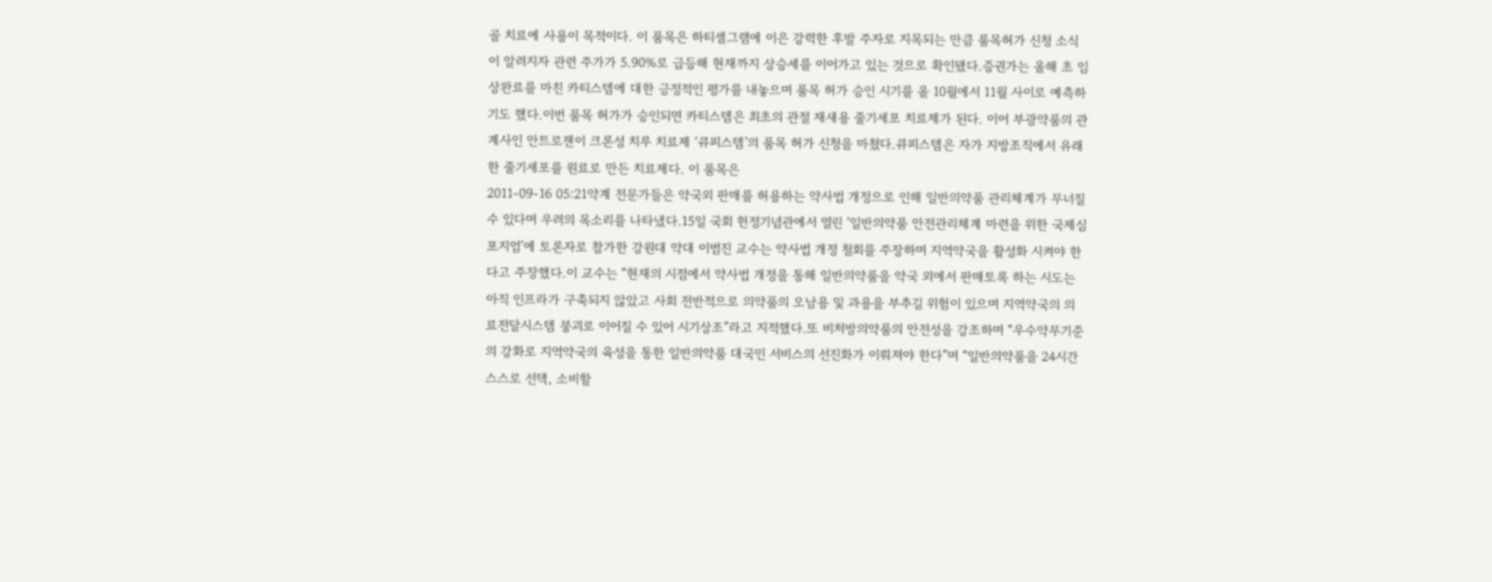골 치료에 사용이 목적이다. 이 품목은 하티셀그램에 이은 강력한 후발 주자로 지목되는 만큼 품목허가 신청 소식이 알려지자 관련 주가가 5.90%로 급등해 현재까지 상승세를 이어가고 있는 것으로 확인됐다.증권가는 올해 초 임상완료를 마친 카티스템에 대한 긍정적인 평가를 내놓으며 품목 허가 승인 시기를 올 10월에서 11월 사이로 예측하기도 했다.이번 품목 허가가 승인되면 카티스템은 최초의 관절 재새용 줄기세포 치료제가 된다. 이어 부광약품의 관계사인 안트로젠이 크론성 치루 치료제 ‘큐피스템’의 품목 허가 신청을 마쳤다.큐피스템은 자가 지방조직에서 유래한 줄기세포를 원료로 만든 치료제다. 이 품목은
2011-09-16 05:21약계 전문가들은 약국외 판매를 허용하는 약사법 개정으로 인해 일반의약품 관리체계가 무너질 수 있다며 우려의 목소리를 나타냈다.15일 국회 헌정기념관에서 열린 ‘일반의약품 안전관리체계 마련을 위한 국제심포지엄’에 토론자로 참가한 강원대 약대 이범진 교수는 약사법 개정 철회를 주장하며 지역약국을 활성화 시켜야 한다고 주장했다.이 교수는 “현재의 시점에서 약사법 개정을 통해 일반의약품을 약국 외에서 판매토록 하는 시도는 아직 인프라가 구축되지 않았고 사회 전반적으로 의약품의 오남용 및 과용을 부추길 위험이 있으며 지역약국의 의료전달시스템 붕괴로 이어질 수 있어 시기상조”라고 지적했다.또 비처방의약품의 안전성을 강조하며 “우수약무기준의 강화로 지역약국의 육성을 통한 일반의약품 대국민 서비스의 선진화가 이뤄져야 한다”며 “일반의약품을 24시간 스스로 선택, 소비할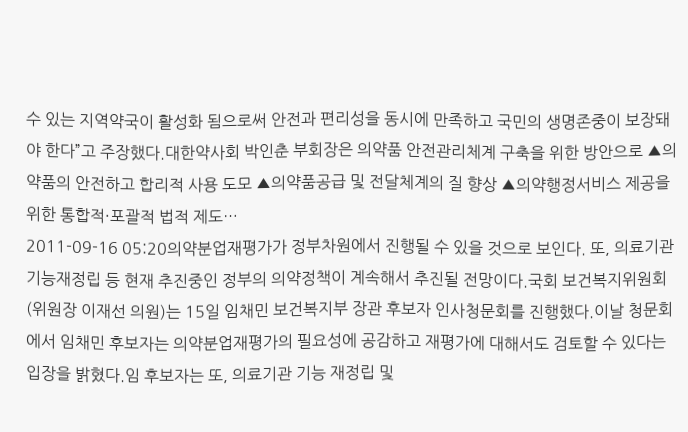수 있는 지역약국이 활성화 됨으로써 안전과 편리성을 동시에 만족하고 국민의 생명존중이 보장돼야 한다”고 주장했다.대한약사회 박인춘 부회장은 의약품 안전관리체계 구축을 위한 방안으로 ▲의약품의 안전하고 합리적 사용 도모 ▲의약품공급 및 전달체계의 질 향상 ▲의약행정서비스 제공을 위한 통합적·포괄적 법적 제도…
2011-09-16 05:20의약분업재평가가 정부차원에서 진행될 수 있을 것으로 보인다. 또, 의료기관기능재정립 등 현재 추진중인 정부의 의약정책이 계속해서 추진될 전망이다.국회 보건복지위원회(위원장 이재선 의원)는 15일 임채민 보건복지부 장관 후보자 인사청문회를 진행했다.이날 청문회에서 임채민 후보자는 의약분업재평가의 필요성에 공감하고 재평가에 대해서도 검토할 수 있다는 입장을 밝혔다.임 후보자는 또, 의료기관 기능 재정립 및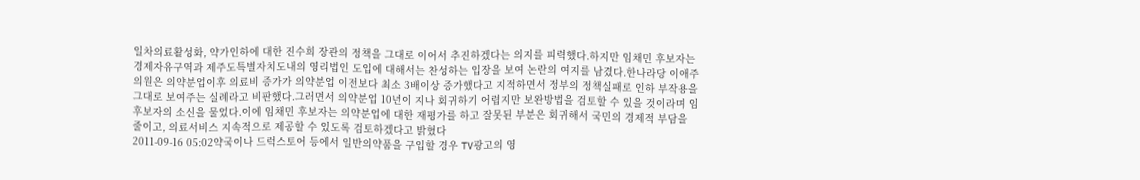일차의료활성화, 약가인하에 대한 진수희 장관의 정책을 그대로 이어서 추진하겠다는 의지를 피력했다.하지만 임채민 후보자는 경제자유구역과 제주도특별자치도내의 영리법인 도입에 대해서는 찬성하는 입장을 보여 논란의 여지를 남겼다.한나라당 이애주 의원은 의약분업이후 의료비 증가가 의약분업 이전보다 최소 3배이상 증가했다고 지적하면서 정부의 정책실패로 인하 부작용을 그대로 보여주는 실례라고 비판했다.그러면서 의약분업 10년이 지나 회귀하기 어렵지만 보완방법을 검토할 수 있을 것이라며 임 후보자의 소신을 물었다.이에 임채민 후보자는 의약분업에 대한 재평가를 하고 잘못된 부분은 회귀해서 국민의 경제적 부담을 줄이고, 의료서비스 지속적으로 제공할 수 있도록 검토하겠다고 밝혔다
2011-09-16 05:02약국이나 드럭스토어 등에서 일반의약품을 구입할 경우 TV광고의 영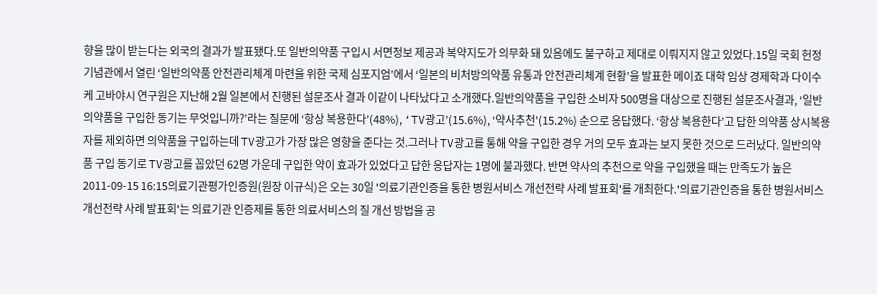향을 많이 받는다는 외국의 결과가 발표됐다.또 일반의약품 구입시 서면정보 제공과 복약지도가 의무화 돼 있음에도 불구하고 제대로 이뤄지지 않고 있었다.15일 국회 헌정기념관에서 열린 ‘일반의약품 안전관리체계 마련을 위한 국제 심포지엄’에서 ‘일본의 비처방의약품 유통과 안전관리체계 현황’을 발표한 메이죠 대학 임상 경제학과 다이수케 고바야시 연구원은 지난해 2월 일본에서 진행된 설문조사 결과 이같이 나타났다고 소개했다.일반의약품을 구입한 소비자 500명을 대상으로 진행된 설문조사결과, ‘일반의약품을 구입한 동기는 무엇입니까?’라는 질문에 ‘항상 복용한다’(48%), ‘TV광고’(15.6%), ‘약사추천’(15.2%) 순으로 응답했다. ‘항상 복용한다’고 답한 의약품 상시복용자를 제외하면 의약품을 구입하는데 TV광고가 가장 많은 영향을 준다는 것.그러나 TV광고를 통해 약을 구입한 경우 거의 모두 효과는 보지 못한 것으로 드러났다. 일반의약품 구입 동기로 TV광고를 꼽았던 62명 가운데 구입한 약이 효과가 있었다고 답한 응답자는 1명에 불과했다. 반면 약사의 추천으로 약을 구입했을 때는 만족도가 높은
2011-09-15 16:15의료기관평가인증원(원장 이규식)은 오는 30일 '의료기관인증을 통한 병원서비스 개선전략 사례 발표회'를 개최한다.'의료기관인증을 통한 병원서비스 개선전략 사례 발표회'는 의료기관 인증제를 통한 의료서비스의 질 개선 방법을 공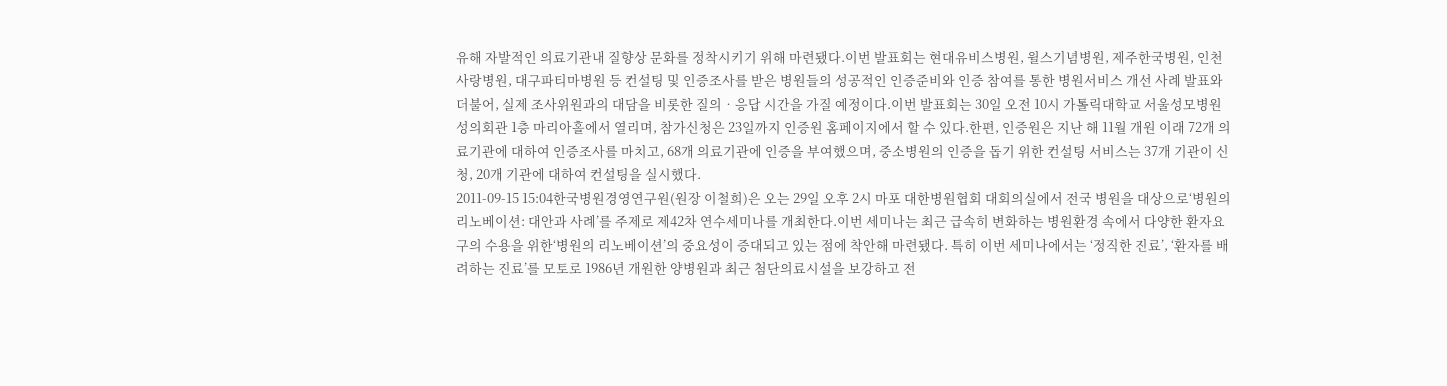유해 자발적인 의료기관내 질향상 문화를 정착시키기 위해 마련됐다.이번 발표회는 현대유비스병원, 윌스기념병원, 제주한국병원, 인천사랑병원, 대구파티마병원 등 컨설팅 및 인증조사를 받은 병원들의 성공적인 인증준비와 인증 참여를 통한 병원서비스 개선 사례 발표와 더불어, 실제 조사위원과의 대담을 비롯한 질의‧응답 시간을 가질 예정이다.이번 발표회는 30일 오전 10시 가톨릭대학교 서울성모병원 성의회관 1층 마리아홀에서 열리며, 참가신청은 23일까지 인증원 홈페이지에서 할 수 있다.한편, 인증원은 지난 해 11월 개원 이래 72개 의료기관에 대하여 인증조사를 마치고, 68개 의료기관에 인증을 부여했으며, 중소병원의 인증을 돕기 위한 컨설팅 서비스는 37개 기관이 신청, 20개 기관에 대하여 컨설팅을 실시했다.
2011-09-15 15:04한국병원경영연구원(원장 이철희)은 오는 29일 오후 2시 마포 대한병원협회 대회의실에서 전국 병원을 대상으로‘병원의 리노베이션: 대안과 사례’를 주제로 제42차 연수세미나를 개최한다.이번 세미나는 최근 급속히 변화하는 병원환경 속에서 다양한 환자요구의 수용을 위한‘병원의 리노베이션’의 중요성이 증대되고 있는 점에 착안해 마련됐다. 특히 이번 세미나에서는 ‘정직한 진료’, ‘환자를 배려하는 진료’를 모토로 1986년 개원한 양병원과 최근 첨단의료시설을 보강하고 전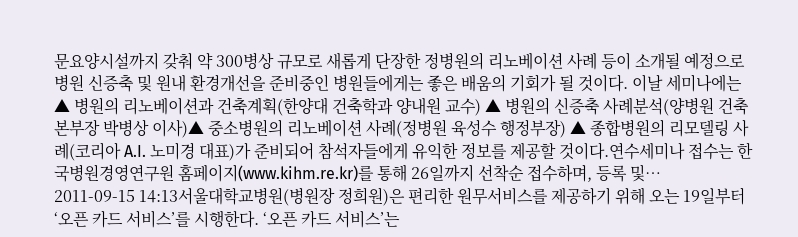문요양시설까지 갖춰 약 300병상 규모로 새롭게 단장한 정병원의 리노베이션 사례 등이 소개될 예정으로 병원 신증축 및 원내 환경개선을 준비중인 병원들에게는 좋은 배움의 기회가 될 것이다. 이날 세미나에는 ▲ 병원의 리노베이션과 건축계획(한양대 건축학과 양내원 교수) ▲ 병원의 신증축 사례분석(양병원 건축본부장 박병상 이사)▲ 중소병원의 리노베이션 사례(정병원 육성수 행정부장) ▲ 종합병원의 리모델링 사례(코리아 A.I. 노미경 대표)가 준비되어 참석자들에게 유익한 정보를 제공할 것이다.연수세미나 접수는 한국병원경영연구원 홈페이지(www.kihm.re.kr)를 통해 26일까지 선착순 접수하며, 등록 및…
2011-09-15 14:13서울대학교병원(병원장 정희원)은 편리한 원무서비스를 제공하기 위해 오는 19일부터 ‘오픈 카드 서비스’를 시행한다. ‘오픈 카드 서비스’는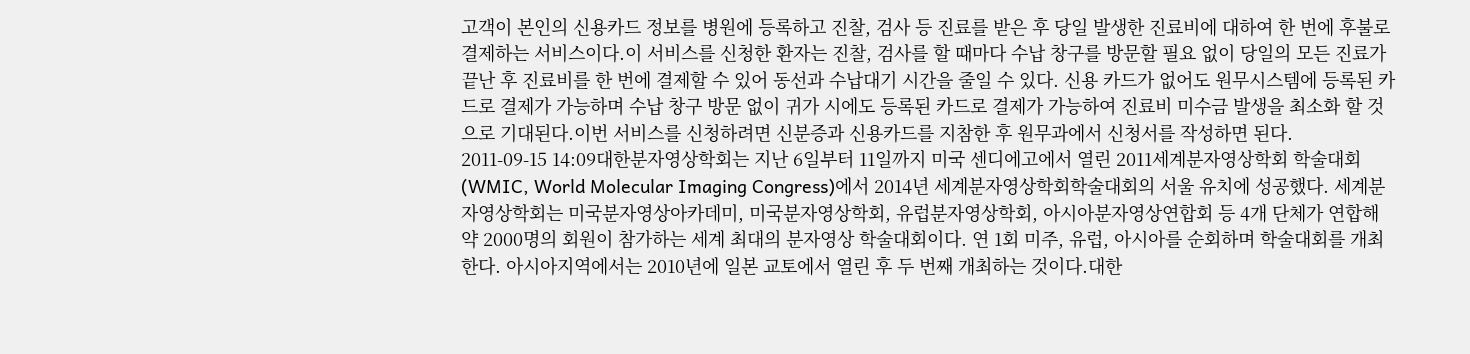고객이 본인의 신용카드 정보를 병원에 등록하고 진찰, 검사 등 진료를 받은 후 당일 발생한 진료비에 대하여 한 번에 후불로 결제하는 서비스이다.이 서비스를 신청한 환자는 진찰, 검사를 할 때마다 수납 창구를 방문할 필요 없이 당일의 모든 진료가 끝난 후 진료비를 한 번에 결제할 수 있어 동선과 수납대기 시간을 줄일 수 있다. 신용 카드가 없어도 원무시스템에 등록된 카드로 결제가 가능하며 수납 창구 방문 없이 귀가 시에도 등록된 카드로 결제가 가능하여 진료비 미수금 발생을 최소화 할 것으로 기대된다.이번 서비스를 신청하려면 신분증과 신용카드를 지참한 후 원무과에서 신청서를 작성하면 된다.
2011-09-15 14:09대한분자영상학회는 지난 6일부터 11일까지 미국 센디에고에서 열린 2011세계분자영상학회 학술대회(WMIC, World Molecular Imaging Congress)에서 2014년 세계분자영상학회학술대회의 서울 유치에 성공했다. 세계분자영상학회는 미국분자영상아카데미, 미국분자영상학회, 유럽분자영상학회, 아시아분자영상연합회 등 4개 단체가 연합해 약 2000명의 회원이 참가하는 세계 최대의 분자영상 학술대회이다. 연 1회 미주, 유럽, 아시아를 순회하며 학술대회를 개최한다. 아시아지역에서는 2010년에 일본 교토에서 열린 후 두 번째 개최하는 것이다.대한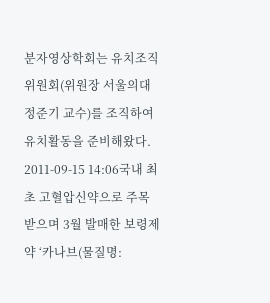분자영상학회는 유치조직위원회(위원장 서울의대 정준기 교수)를 조직하여 유치활동을 준비해왔다.
2011-09-15 14:06국내 최초 고혈압신약으로 주목 받으며 3월 발매한 보령제약 ‘카나브(물질명: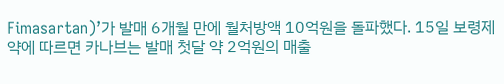Fimasartan)’가 발매 6개월 만에 월처방액 10억원을 돌파했다. 15일 보령제약에 따르면 카나브는 발매 첫달 약 2억원의 매출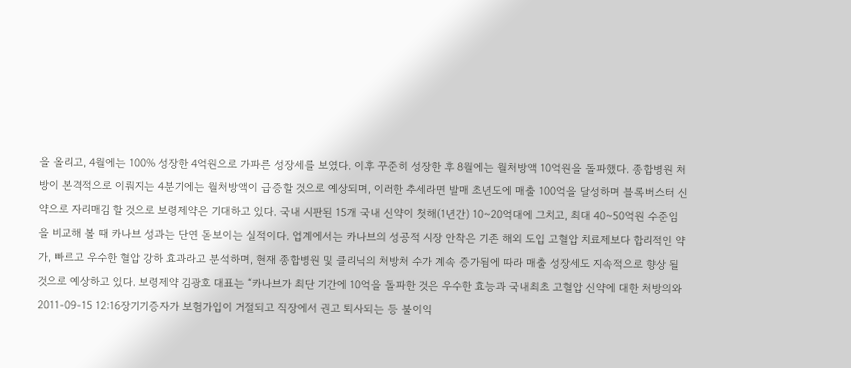을 올리고, 4월에는 100% 성장한 4억원으로 가파른 성장세를 보였다. 이후 꾸준히 성장한 후 8월에는 월처방액 10억원을 돌파했다. 종합병원 처방이 본격적으로 이뤄지는 4분기에는 월처방액이 급증할 것으로 예상되며, 이러한 추세라면 발매 초년도에 매출 100억을 달성하며 블록버스터 신약으로 자리매김 할 것으로 보령제약은 기대하고 있다. 국내 시판된 15개 국내 신약이 첫해(1년간) 10~20억대에 그치고, 최대 40~50억원 수준임을 비교해 볼 때 카나브 성과는 단연 돋보이는 실적이다. 업계에서는 카나브의 성공적 시장 안착은 기존 해외 도입 고혈압 치료제보다 합리적인 약가, 빠르고 우수한 혈압 강하 효과라고 분석하며, 현재 종합병원 및 클리닉의 처방처 수가 계속 증가됨에 따라 매출 성장세도 지속적으로 향상 될 것으로 예상하고 있다. 보령제약 김광호 대표는 “카나브가 최단 기간에 10억을 돌파한 것은 우수한 효능과 국내최초 고혈압 신약에 대한 처방의와
2011-09-15 12:16장기기증자가 보험가입이 거절되고 직장에서 권고 퇴사되는 등 불이익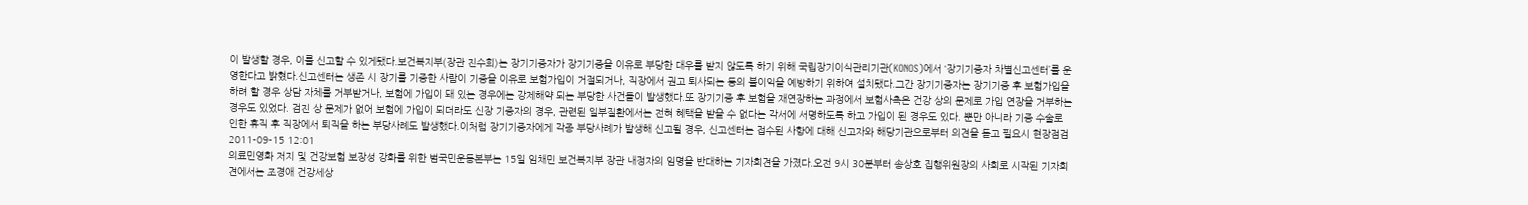이 발생할 경우, 이를 신고할 수 있게됐다.보건복지부(장관 진수희)는 장기기증자가 장기기증을 이유로 부당한 대우를 받지 않도록 하기 위해 국립장기이식관리기관(KONOS)에서 ‘장기기증자 차별신고센터’를 운영한다고 밝혔다.신고센터는 생존 시 장기를 기증한 사람이 기증을 이유로 보험가입이 거절되거나, 직장에서 권고 퇴사되는 등의 불이익을 예방하기 위하여 설치됐다.그간 장기기증자는 장기기증 후 보험가입을 하려 할 경우 상담 자체를 거부받거나, 보험에 가입이 돼 있는 경우에는 강제해약 되는 부당한 사건들이 발생했다.또 장기기증 후 보험을 재연장하는 과정에서 보험사측은 건강 상의 문제로 가입 연장을 거부하는 경우도 있었다. 검진 상 문제가 없어 보험에 가입이 되더라도 신장 기증자의 경우, 관련된 일부질환에서는 전혀 혜택을 받을 수 없다는 각서에 서명하도록 하고 가입이 된 경우도 있다. 뿐만 아니라 기증 수술로 인한 휴직 후 직장에서 퇴직을 하는 부당사례도 발생했다.이처럼 장기기증자에게 각종 부당사례가 발생해 신고될 경우, 신고센터는 접수된 사항에 대해 신고자와 해당기관으로부터 의견을 듣고 필요시 현장점검
2011-09-15 12:01
의료민영화 저지 및 건강보험 보장성 강화를 위한 범국민운동본부는 15일 임채민 보건복지부 장관 내정자의 임명을 반대하는 기자회견을 가졌다.오전 9시 30분부터 송상호 집행위원장의 사회로 시작된 기자회견에서는 조경애 건강세상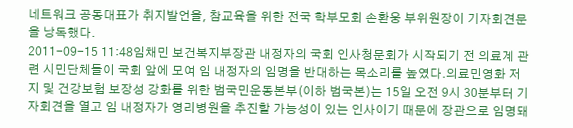네트워크 공동대표가 취지발언을, 참교육을 위한 전국 학부모회 손환웅 부위원장이 기자회견문을 낭독했다.
2011-09-15 11:48임채민 보건복지부장관 내정자의 국회 인사청문회가 시작되기 전 의료계 관련 시민단체들이 국회 앞에 모여 임 내정자의 임명을 반대하는 목소리를 높였다.의료민영화 저지 및 건강보험 보장성 강화를 위한 범국민운동본부(이하 범국본)는 15일 오전 9시 30분부터 기자회견을 열고 임 내정자가 영리병원을 추진할 가능성이 있는 인사이기 때문에 장관으로 임명돼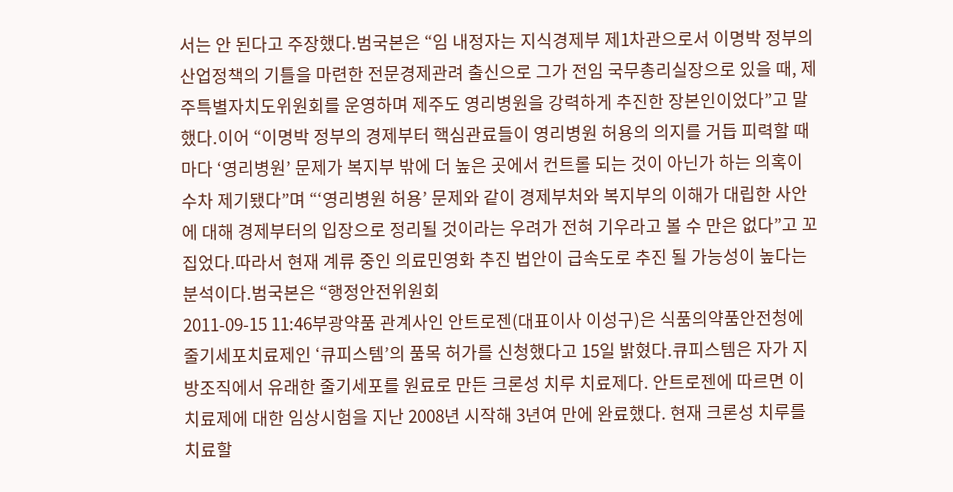서는 안 된다고 주장했다.범국본은 “임 내정자는 지식경제부 제1차관으로서 이명박 정부의 산업정책의 기틀을 마련한 전문경제관려 출신으로 그가 전임 국무총리실장으로 있을 때, 제주특별자치도위원회를 운영하며 제주도 영리병원을 강력하게 추진한 장본인이었다”고 말했다.이어 “이명박 정부의 경제부터 핵심관료들이 영리병원 허용의 의지를 거듭 피력할 때마다 ‘영리병원’ 문제가 복지부 밖에 더 높은 곳에서 컨트롤 되는 것이 아닌가 하는 의혹이 수차 제기됐다”며 “‘영리병원 허용’ 문제와 같이 경제부처와 복지부의 이해가 대립한 사안에 대해 경제부터의 입장으로 정리될 것이라는 우려가 전혀 기우라고 볼 수 만은 없다”고 꼬집었다.따라서 현재 계류 중인 의료민영화 추진 법안이 급속도로 추진 될 가능성이 높다는 분석이다.범국본은 “행정안전위원회
2011-09-15 11:46부광약품 관계사인 안트로젠(대표이사 이성구)은 식품의약품안전청에 줄기세포치료제인 ‘큐피스템’의 품목 허가를 신청했다고 15일 밝혔다.큐피스템은 자가 지방조직에서 유래한 줄기세포를 원료로 만든 크론성 치루 치료제다. 안트로젠에 따르면 이 치료제에 대한 임상시험을 지난 2008년 시작해 3년여 만에 완료했다. 현재 크론성 치루를 치료할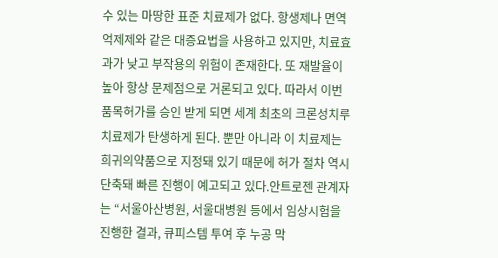수 있는 마땅한 표준 치료제가 없다. 항생제나 면역억제제와 같은 대증요법을 사용하고 있지만, 치료효과가 낮고 부작용의 위험이 존재한다. 또 재발율이 높아 항상 문제점으로 거론되고 있다. 따라서 이번 품목허가를 승인 받게 되면 세계 최초의 크론성치루치료제가 탄생하게 된다. 뿐만 아니라 이 치료제는 희귀의약품으로 지정돼 있기 때문에 허가 절차 역시 단축돼 빠른 진행이 예고되고 있다.안트로젠 관계자는 “서울아산병원, 서울대병원 등에서 임상시험을 진행한 결과, 큐피스템 투여 후 누공 막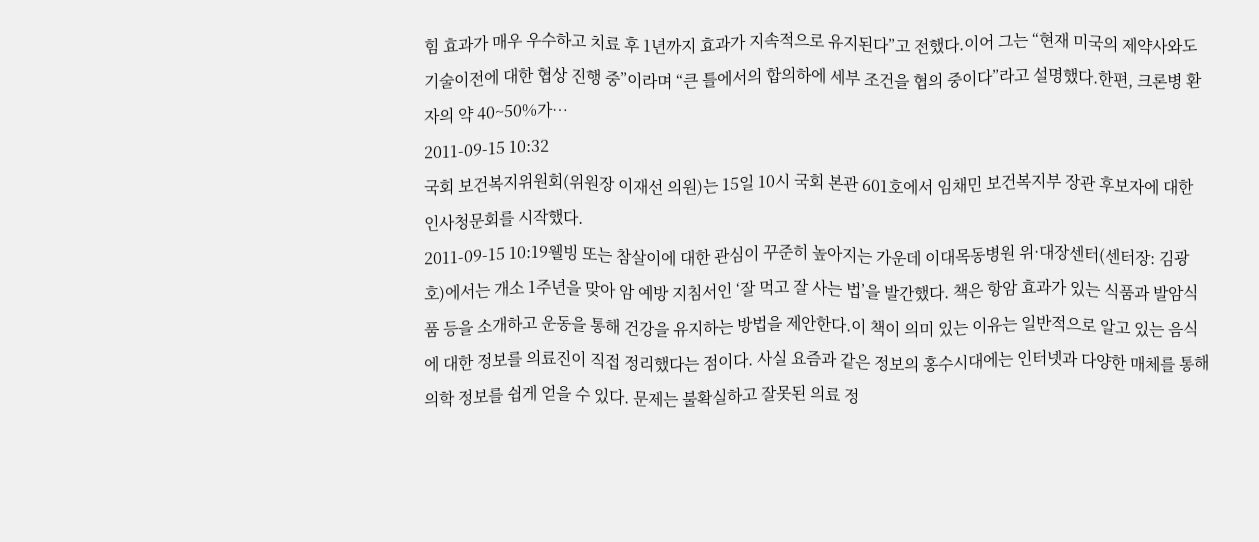힘 효과가 매우 우수하고 치료 후 1년까지 효과가 지속적으로 유지된다”고 전했다.이어 그는 “현재 미국의 제약사와도 기술이전에 대한 협상 진행 중”이라며 “큰 틀에서의 합의하에 세부 조건을 협의 중이다”라고 설명했다.한편, 크론병 환자의 약 40~50%가…
2011-09-15 10:32
국회 보건복지위원회(위원장 이재선 의원)는 15일 10시 국회 본관 601호에서 임채민 보건복지부 장관 후보자에 대한 인사청문회를 시작했다.
2011-09-15 10:19웰빙 또는 참살이에 대한 관심이 꾸준히 높아지는 가운데 이대목동병원 위·대장센터(센터장: 김광호)에서는 개소 1주년을 맞아 암 예방 지침서인 ‘잘 먹고 잘 사는 법’을 발간했다. 책은 항암 효과가 있는 식품과 발암식품 등을 소개하고 운동을 통해 건강을 유지하는 방법을 제안한다.이 책이 의미 있는 이유는 일반적으로 알고 있는 음식에 대한 정보를 의료진이 직접 정리했다는 점이다. 사실 요즘과 같은 정보의 홍수시대에는 인터넷과 다양한 매체를 통해 의학 정보를 쉽게 얻을 수 있다. 문제는 불확실하고 잘못된 의료 정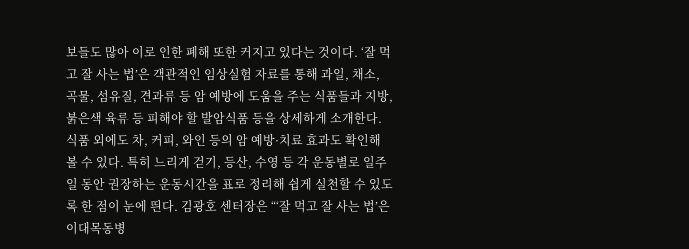보들도 많아 이로 인한 폐해 또한 커지고 있다는 것이다. ‘잘 먹고 잘 사는 법’은 객관적인 임상실험 자료를 통해 과일, 채소, 곡물, 섬유질, 견과류 등 암 예방에 도움을 주는 식품들과 지방, 붉은색 육류 등 피해야 할 발암식품 등을 상세하게 소개한다. 식품 외에도 차, 커피, 와인 등의 암 예방·치료 효과도 확인해 볼 수 있다. 특히 느리게 걷기, 등산, 수영 등 각 운동별로 일주일 동안 권장하는 운동시간을 표로 정리해 쉽게 실천할 수 있도록 한 점이 눈에 띈다. 김광호 센터장은 “‘잘 먹고 잘 사는 법’은 이대목동병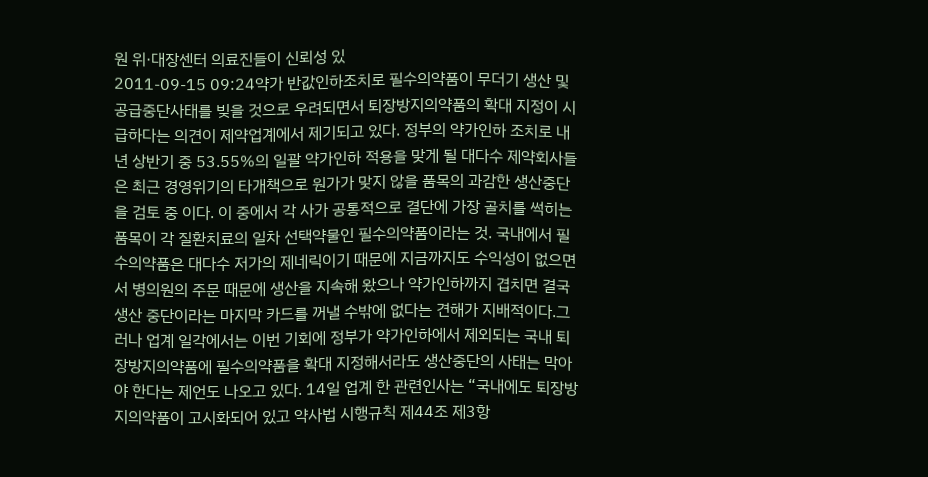원 위·대장센터 의료진들이 신뢰성 있
2011-09-15 09:24약가 반값인하조치로 필수의약품이 무더기 생산 및 공급중단사태를 빚을 것으로 우려되면서 퇴장방지의약품의 확대 지정이 시급하다는 의견이 제약업계에서 제기되고 있다. 정부의 약가인하 조치로 내년 상반기 중 53.55%의 일괄 약가인하 적용을 맞게 될 대다수 제약회사들은 최근 경영위기의 타개책으로 원가가 맞지 않을 품목의 과감한 생산중단을 검토 중 이다. 이 중에서 각 사가 공통적으로 결단에 가장 골치를 썩히는 품목이 각 질환치료의 일차 선택약물인 필수의약품이라는 것. 국내에서 필수의약품은 대다수 저가의 제네릭이기 때문에 지금까지도 수익성이 없으면서 병의원의 주문 때문에 생산을 지속해 왔으나 약가인하까지 겹치면 결국 생산 중단이라는 마지막 카드를 꺼낼 수밖에 없다는 견해가 지배적이다.그러나 업계 일각에서는 이번 기회에 정부가 약가인하에서 제외되는 국내 퇴장방지의약품에 필수의약품을 확대 지정해서라도 생산중단의 사태는 막아야 한다는 제언도 나오고 있다. 14일 업계 한 관련인사는 “국내에도 퇴장방지의약품이 고시화되어 있고 약사법 시행규칙 제44조 제3항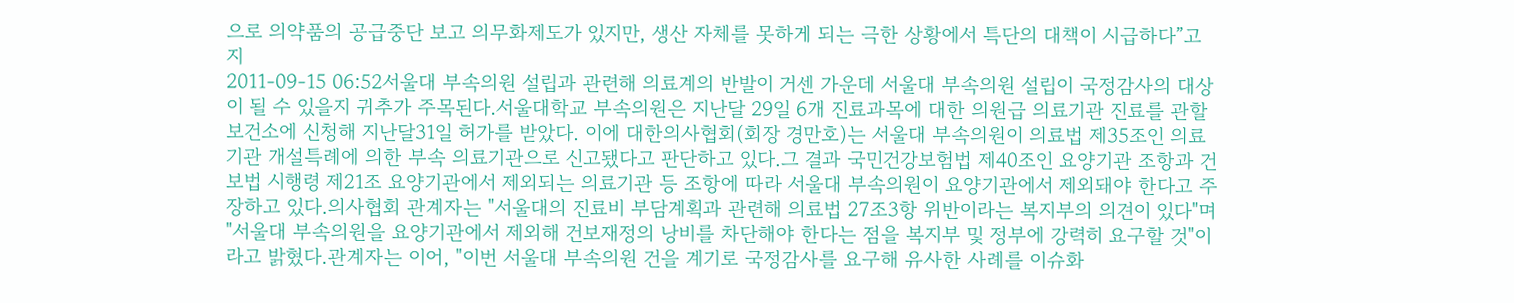으로 의약품의 공급중단 보고 의무화제도가 있지만, 생산 자체를 못하게 되는 극한 상황에서 특단의 대책이 시급하다”고 지
2011-09-15 06:52서울대 부속의원 설립과 관련해 의료계의 반발이 거센 가운데 서울대 부속의원 설립이 국정감사의 대상이 될 수 있을지 귀추가 주목된다.서울대학교 부속의원은 지난달 29일 6개 진료과목에 대한 의원급 의료기관 진료를 관할 보건소에 신청해 지난달31일 허가를 받았다. 이에 대한의사협회(회장 경만호)는 서울대 부속의원이 의료법 제35조인 의료기관 개설특례에 의한 부속 의료기관으로 신고됐다고 판단하고 있다.그 결과 국민건강보험법 제40조인 요양기관 조항과 건보법 시행령 제21조 요양기관에서 제외되는 의료기관 등 조항에 따라 서울대 부속의원이 요양기관에서 제외돼야 한다고 주장하고 있다.의사협회 관계자는 "서울대의 진료비 부담계획과 관련해 의료법 27조3항 위반이라는 복지부의 의견이 있다"며 "서울대 부속의원을 요양기관에서 제외해 건보재정의 낭비를 차단해야 한다는 점을 복지부 및 정부에 강력히 요구할 것"이라고 밝혔다.관계자는 이어, "이번 서울대 부속의원 건을 계기로 국정감사를 요구해 유사한 사례를 이슈화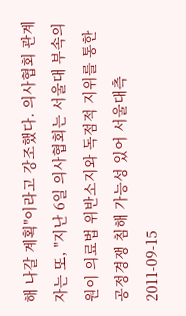해 나갈 계획"이라고 강조했다. 의사협회 관계자는 또, "지난 6일 의사협회는 서울대 부속의원이 의료법 위반소지와 독점적 지위를 통한 공정경쟁 침해 가능성 있어 서울대측
2011-09-15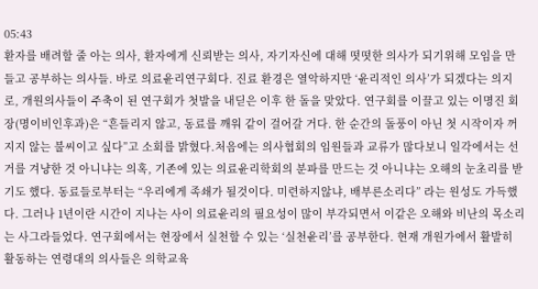05:43
환자를 배려할 줄 아는 의사, 환자에게 신뢰받는 의사, 자기자신에 대해 떳떳한 의사가 되기위해 모임을 만들고 공부하는 의사들. 바로 의료윤리연구회다. 진료 환경은 열악하지만 ‘윤리적인 의사’가 되겠다는 의지로, 개원의사들이 주축이 된 연구회가 첫발을 내딛은 이후 한 돌을 맞았다. 연구회를 이끌고 있는 이명진 회장(명이비인후과)은 “흔들리지 않고, 동료를 깨워 같이 걸어갈 거다. 한 순간의 돌풍이 아닌 첫 시작이자 꺼지지 않는 불씨이고 싶다”고 소회를 밝혔다.처음에는 의사협회의 임원들과 교류가 많다보니 일각에서는 선거를 겨냥한 것 아니냐는 의혹, 기존에 있는 의료윤리학회의 분파를 만드는 것 아니냐는 오해의 눈초리를 받기도 했다. 동료들로부터는 “우리에게 족쇄가 될것이다. 미련하지않냐, 배부른소리다” 라는 원성도 가득했다. 그러나 1년이란 시간이 지나는 사이 의료윤리의 필요성이 많이 부각되면서 이같은 오해와 비난의 목소리는 사그라들었다. 연구회에서는 현장에서 실천할 수 있는 ‘실천윤리’를 공부한다. 현재 개원가에서 활발히 활동하는 연령대의 의사들은 의학교육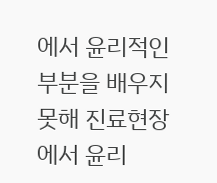에서 윤리적인 부분을 배우지 못해 진료현장에서 윤리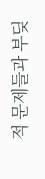적 문제들과 부딪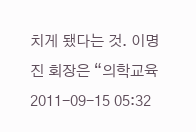치게 됐다는 것. 이명진 회장은 “의학교육
2011-09-15 05:32